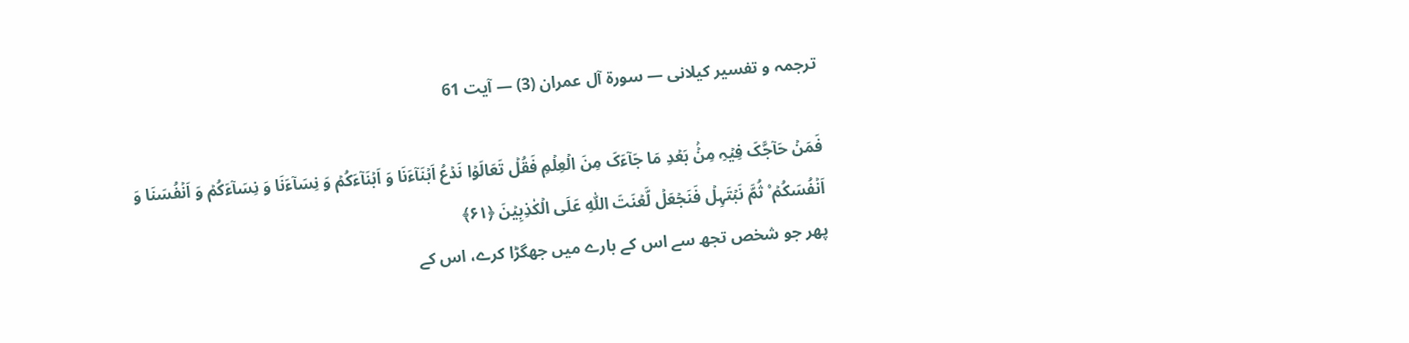ترجمہ و تفسیر کیلانی — سورۃ آل عمران (3) — آیت 61

فَمَنۡ حَآجَّکَ فِیۡہِ مِنۡۢ بَعۡدِ مَا جَآءَکَ مِنَ الۡعِلۡمِ فَقُلۡ تَعَالَوۡا نَدۡعُ اَبۡنَآءَنَا وَ اَبۡنَآءَکُمۡ وَ نِسَآءَنَا وَ نِسَآءَکُمۡ وَ اَنۡفُسَنَا وَ اَنۡفُسَکُمۡ ۟ ثُمَّ نَبۡتَہِلۡ فَنَجۡعَلۡ لَّعۡنَتَ اللّٰہِ عَلَی الۡکٰذِبِیۡنَ ﴿۶۱﴾
پھر جو شخص تجھ سے اس کے بارے میں جھگڑا کرے، اس کے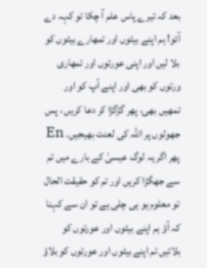بعد کہ تیرے پاس علم آ چکا تو کہہ دے آئو! ہم اپنے بیٹوں اور تمھارے بیٹوں کو بلا لیں اور اپنی عورتوں اور تمھاری ورتوں کو بھی اور اپنے آپ کو اور تمھیں بھی، پھر گڑگڑا کر دعا کریں ، پس جھوٹوں پر اللہ کی لعنت بھیجیں۔ En
پھر اگر یہ لوگ عیسیٰ کے بارے میں تم سے جھگڑا کریں اور تم کو حقیقت الحال تو معلوم ہو ہی چلی ہے تو ان سے کہنا کہ آؤ ہم اپنے بیٹوں اور عورتوں کو بلائیں تم اپنے بیٹوں اور عورتوں کو بلاؤ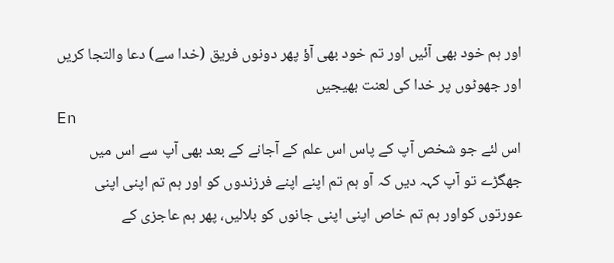اور ہم خود بھی آئیں اور تم خود بھی آؤ پھر دونوں فریق (خدا سے) دعا والتجا کریں اور جھوٹوں پر خدا کی لعنت بھیجیں
En
اس لئے جو شخص آپ کے پاس اس علم کے آجانے کے بعد بھی آپ سے اس میں جھگڑے تو آپ کہہ دیں کہ آو ہم تم اپنے اپنے فرزندوں کو اور ہم تم اپنی اپنی عورتوں کواور ہم تم خاص اپنی اپنی جانوں کو بلالیں، پھر ہم عاجزی کے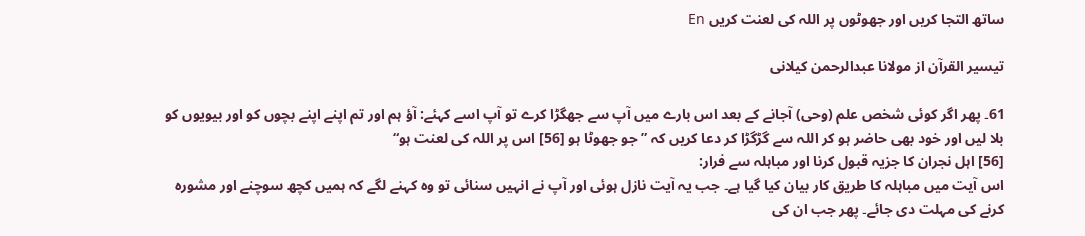ساتھ التجا کریں اور جھوٹوں پر اللہ کی لعنت کریں En

تيسير القرآن از مولانا عبدالرحمن کیلانی

61۔ پھر اگر کوئی شخص علم (وحی) آجانے کے بعد اس بارے میں آپ سے جھگڑا کرے تو آپ اسے کہئے: آؤ ہم اور تم اپنے اپنے بچوں کو اور بیویوں کو بلا لیں اور خود بھی حاضر ہو کر اللہ سے گڑگڑا کر دعا کریں کہ ”جو جھوٹا ہو [56] اس پر اللہ کی لعنت ہو“
[56] اہل نجران کا جزیہ قبول کرنا اور مباہلہ سے فرار:
اس آیت میں مباہلہ کا طریق کار بیان کیا گیا ہے۔ جب یہ آیت نازل ہوئی اور آپ نے انہیں سنائی تو وہ کہنے لگے کہ ہمیں کچھ سوچنے اور مشورہ کرنے کی مہلت دی جائے۔ پھر جب ان کی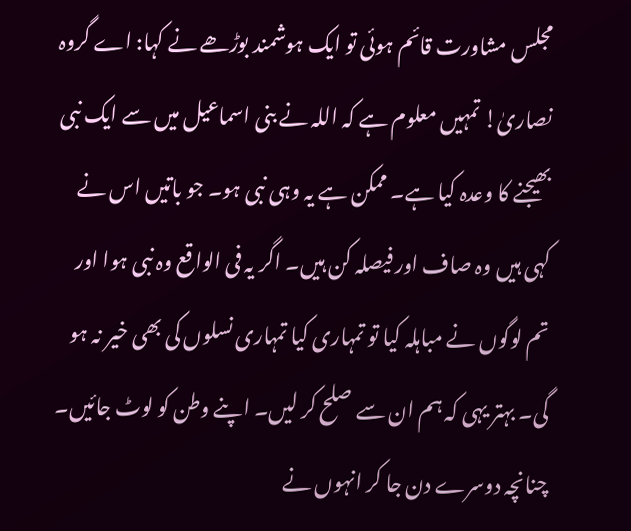مجلس مشاورت قائم ہوئی تو ایک ہوشمند بوڑھے نے کہا: اے گروہ نصاریٰ! تمہیں معلوم ہے کہ اللہ نے بنی اسماعیل میں سے ایک نبی بھیجنے کا وعدہ کیا ہے۔ ممکن ہے یہ وہی نبی ہو۔ جو باتیں اس نے کہی ہیں وہ صاف اور فیصلہ کن ہیں۔ اگر یہ فی الواقع وہ نبی ہوا اور تم لوگوں نے مباہلہ کیا تو تمہاری کیا تمہاری نسلوں کی بھی خیر نہ ہو گی۔ بہتر یہی کہ ہم ان سے صلح کر لیں۔ اپنے وطن کو لوٹ جائیں۔ چنانچہ دوسرے دن جا کر انہوں نے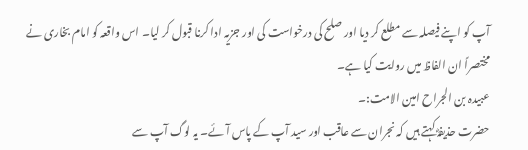آپ کو اپنے فیصلہ سے مطلع کر دیا اور صلح کی درخواست کی اور جزیہ ادا کرنا قبول کر لیا۔ اس واقعہ کو امام بخاری نے مختصراً ان الفاظ میں روایت کیا ہے۔
عبیدہ بن الجراح امین الامت:۔
حضرت حذیفہؓ کہتے ہیں کہ نجران سے عاقب اور سید آپ کے پاس آئے۔ یہ لوگ آپ سے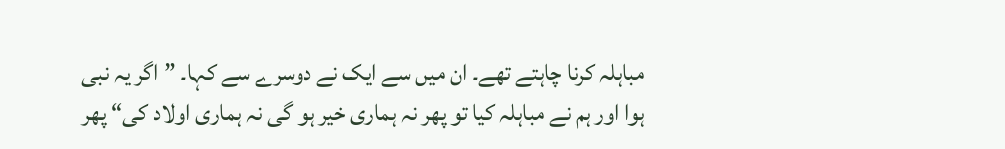مباہلہ کرنا چاہتے تھے۔ ان میں سے ایک نے دوسرے سے کہا۔ ”اگر یہ نبی ہوا اور ہم نے مباہلہ کیا تو پھر نہ ہماری خیر ہو گی نہ ہماری اولاد کی“ پھر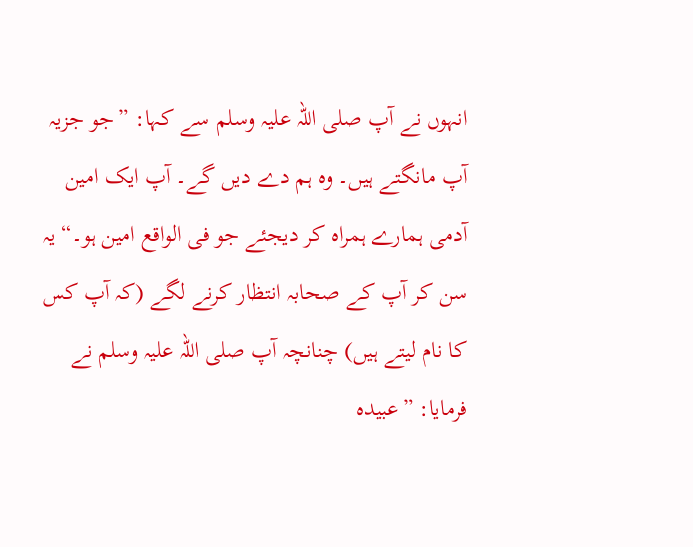انہوں نے آپ صلی اللہ علیہ وسلم سے کہا: ”جو جزیہ آپ مانگتے ہیں۔ وہ ہم دے دیں گے۔ آپ ایک امین آدمی ہمارے ہمراہ کر دیجئے جو فی الواقع امین ہو۔“ یہ سن کر آپ کے صحابہ انتظار کرنے لگے (کہ آپ کس کا نام لیتے ہیں) چنانچہ آپ صلی اللہ علیہ وسلم نے فرمایا: ”عبیدہ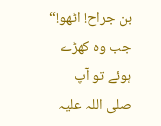بن جراح! اٹھو!“ جب وہ کھڑے ہوئے تو آپ صلی اللہ علیہ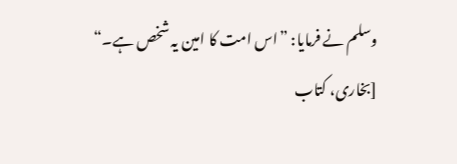وسلم نے فرمایا: ”اس امت کا امین یہ شخص ہے۔“
[بخاری، کتاب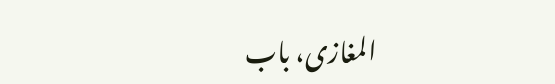المغازی، باب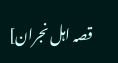قصہ اہل نجران]